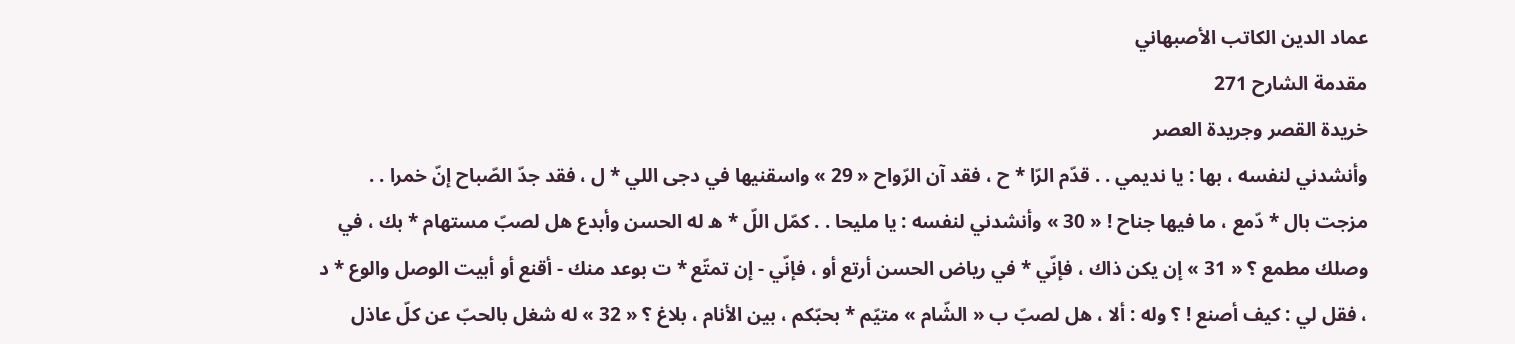عماد الدين الكاتب الأصبهاني
مقدمة الشارح 271
خريدة القصر وجريدة العصر
وأنشدني لنفسه ، بها : يا نديمي . . قدّم الرّا * ح ، فقد آن الرّواح « 29 » واسقنيها في دجى اللي * ل ، فقد جدّ الصّباح إنّ خمرا . . مزجت بال * دّمع ، ما فيها جناح ! « 30 » وأنشدني لنفسه : يا مليحا . . كمّل اللّ * ه له الحسن وأبدع هل لصبّ مستهام * بك ، في وصلك مطمع ؟ « 31 » إن يكن ذاك ، فإنّي * في رياض الحسن أرتع أو ، فإنّي - إن تمتّع * ت بوعد منك - أقنع أو أبيت الوصل والوع * د ، فقل لي : كيف أصنع ! ؟ وله : ألا ، هل لصبّ ب « الشّام » متيّم * بحبّكم ، بين الأنام ، بلاغ ؟ « 32 » له شغل بالحبّ عن كلّ عاذل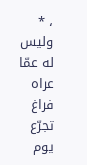، * وليس له عمّا عراه فراغ تجرّع يوم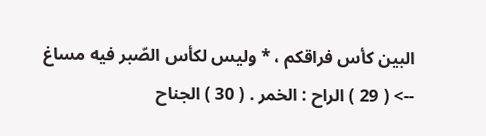البين كأس فراقكم ، * وليس لكأس الصّبر فيه مساغ
--> ( 29 ) الراح : الخمر . ( 30 ) الجناح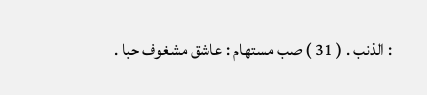: الذنب . ( 31 ) صب مستهام : عاشق مشغوف حبا .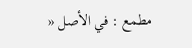مطمع : في الأصل «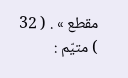مقطع » . ( 32 ) متيّم :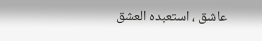عاشق ، استعبده العشق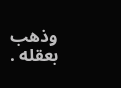وذهب بعقله .